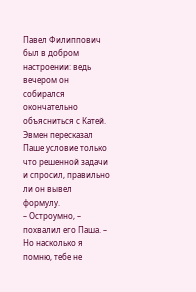Павел Филиппович был в добром настроении: ведь вечером он собирался окончательно объясниться с Катей.
Эвмен пересказал Паше условие только что решенной задачи и спросил, правильно ли он вывел формулу.
– Остроумно, – похвалил его Паша. – Но насколько я помню, тебе не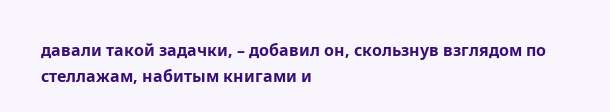давали такой задачки, – добавил он, скользнув взглядом по стеллажам, набитым книгами и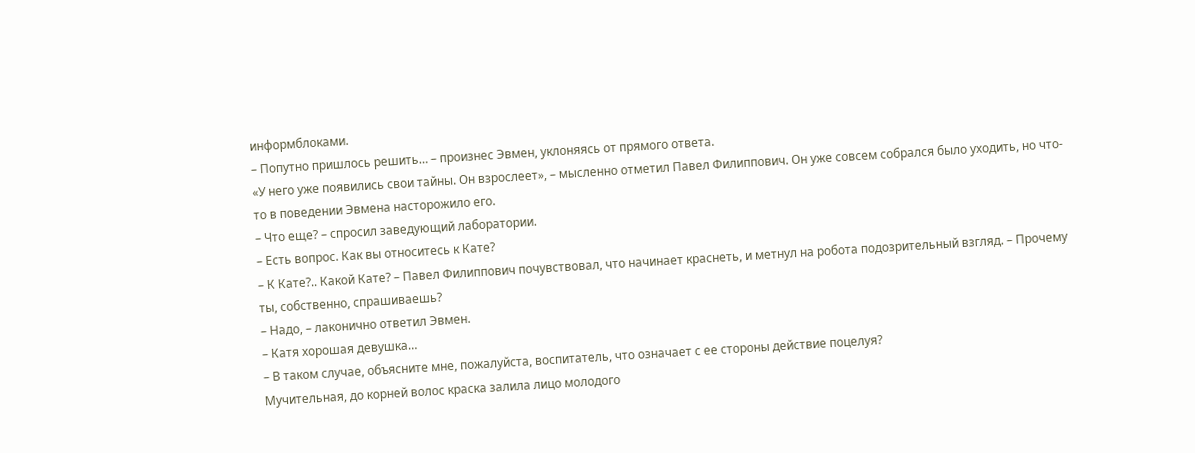информблоками.
– Попутно пришлось решить… – произнес Эвмен, уклоняясь от прямого ответа.
«У него уже появились свои тайны. Он взрослеет», – мысленно отметил Павел Филиппович. Он уже совсем собрался было уходить, но что-то в поведении Эвмена насторожило его.
– Что еще? – спросил заведующий лаборатории.
– Есть вопрос. Как вы относитесь к Кате?
– К Кате?.. Какой Кате? – Павел Филиппович почувствовал, что начинает краснеть, и метнул на робота подозрительный взгляд. – Прочему ты, собственно, спрашиваешь?
– Надо, – лаконично ответил Эвмен.
– Катя хорошая девушка…
– В таком случае, объясните мне, пожалуйста, воспитатель, что означает с ее стороны действие поцелуя?
Мучительная, до корней волос краска залила лицо молодого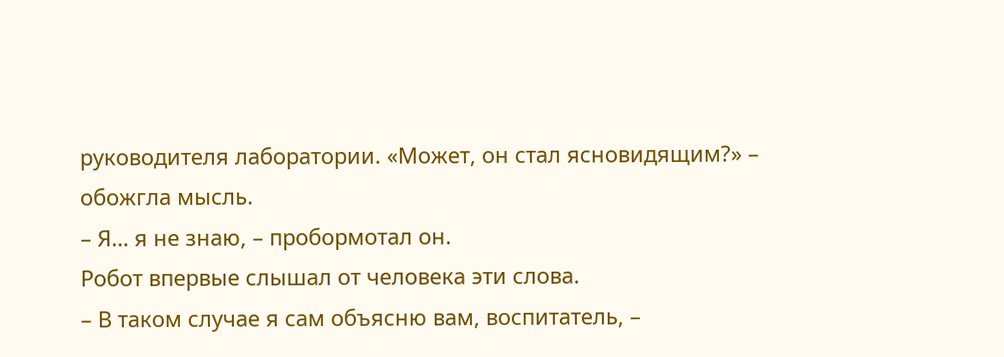руководителя лаборатории. «Может, он стал ясновидящим?» – обожгла мысль.
– Я… я не знаю, – пробормотал он.
Робот впервые слышал от человека эти слова.
– В таком случае я сам объясню вам, воспитатель, –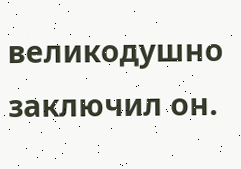великодушно заключил он.